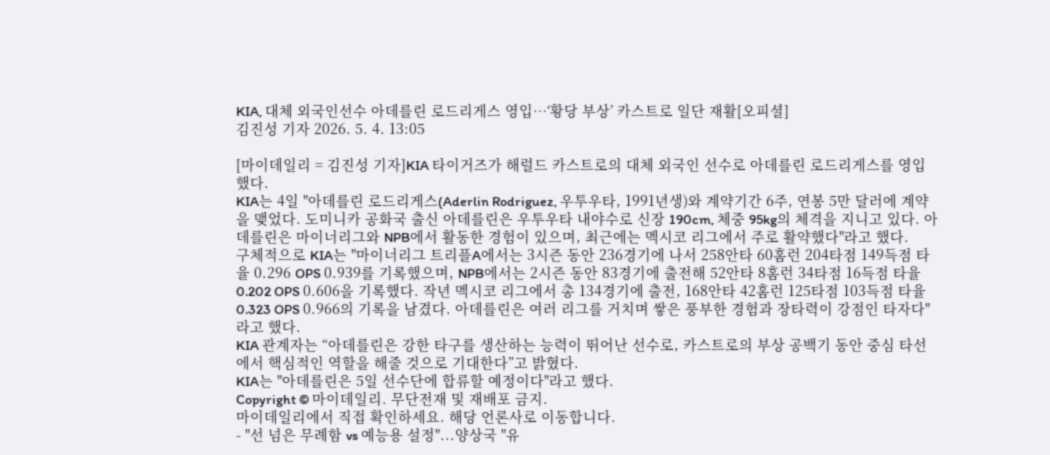KIA, 대체 외국인선수 아데를린 로드리게스 영입…‘황당 부상’ 카스트로 일단 재활[오피셜]
김진성 기자 2026. 5. 4. 13:05

[마이데일리 = 김진성 기자]KIA 타이거즈가 해럴드 카스트로의 대체 외국인 선수로 아데를린 로드리게스를 영입했다.
KIA는 4일 "아데를린 로드리게스(Aderlin Rodriguez, 우투우타, 1991년생)와 계약기간 6주, 연봉 5만 달러에 계약을 맺었다. 도미니카 공화국 출신 아데를린은 우투우타 내야수로 신장 190cm, 체중 95kg의 체격을 지니고 있다. 아데를린은 마이너리그와 NPB에서 활동한 경험이 있으며, 최근에는 멕시코 리그에서 주로 활약했다"라고 했다.
구체적으로 KIA는 "마이너리그 트리플A에서는 3시즌 동안 236경기에 나서 258안타 60홈런 204타점 149득점 타율 0.296 OPS 0.939를 기록했으며, NPB에서는 2시즌 동안 83경기에 출전해 52안타 8홈런 34타점 16득점 타율 0.202 OPS 0.606을 기록했다. 작년 멕시코 리그에서 총 134경기에 출전, 168안타 42홈런 125타점 103득점 타율 0.323 OPS 0.966의 기록을 남겼다. 아데를린은 여러 리그를 거치며 쌓은 풍부한 경험과 장타력이 강점인 타자다"라고 했다.
KIA 관계자는 “아데를린은 강한 타구를 생산하는 능력이 뛰어난 선수로, 카스트로의 부상 공백기 동안 중심 타선에서 핵심적인 역할을 해줄 것으로 기대한다”고 밝혔다.
KIA는 "아데를린은 5일 선수단에 합류할 예정이다"라고 했다.
Copyright © 마이데일리. 무단전재 및 재배포 금지.
마이데일리에서 직접 확인하세요. 해당 언론사로 이동합니다.
- "선 넘은 무례함 vs 예능용 설정"...양상국 "유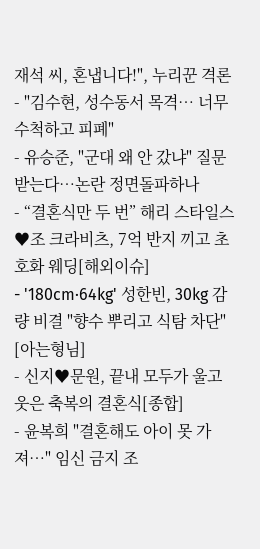재석 씨, 혼냅니다!", 누리꾼 격론
- "김수현, 성수동서 목격… 너무 수척하고 피폐"
- 유승준, "군대 왜 안 갔냐" 질문 받는다…논란 정면돌파하나
- “결혼식만 두 번” 해리 스타일스♥조 크라비츠, 7억 반지 끼고 초호화 웨딩[해외이슈]
- '180cm·64kg' 성한빈, 30kg 감량 비결 "향수 뿌리고 식탐 차단" [아는형님]
- 신지♥문원, 끝내 모두가 울고 웃은 축복의 결혼식[종합]
- 윤복희 "결혼해도 아이 못 가져…" 임신 금지 조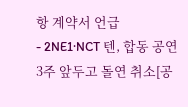항 계약서 언급
- 2NE1·NCT 텐, 합동 공연 3주 앞두고 돌연 취소[공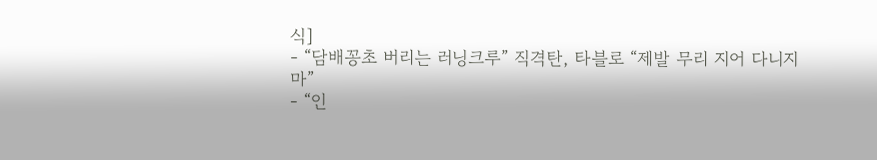식]
- “담배꽁초 버리는 러닝크루” 직격탄, 타블로 “제발 무리 지어 다니지 마”
- “인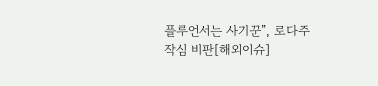플루언서는 사기꾼”, 로다주 작심 비판[해외이슈]